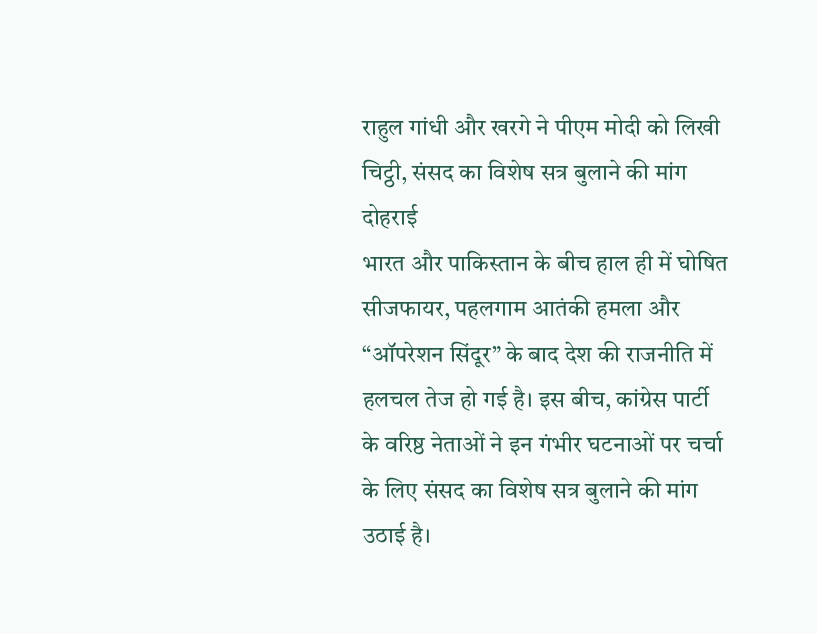राहुल गांधी और खरगे ने पीएम मोदी को लिखी चिट्ठी, संसद का विशेष सत्र बुलाने की मांग दोहराई
भारत और पाकिस्तान के बीच हाल ही में घोषित सीजफायर, पहलगाम आतंकी हमला और “ऑपरेशन सिंदूर” के बाद देश की राजनीति में हलचल तेज हो गई है। इस बीच, कांग्रेस पार्टी के वरिष्ठ नेताओं ने इन गंभीर घटनाओं पर चर्चा के लिए संसद का विशेष सत्र बुलाने की मांग उठाई है।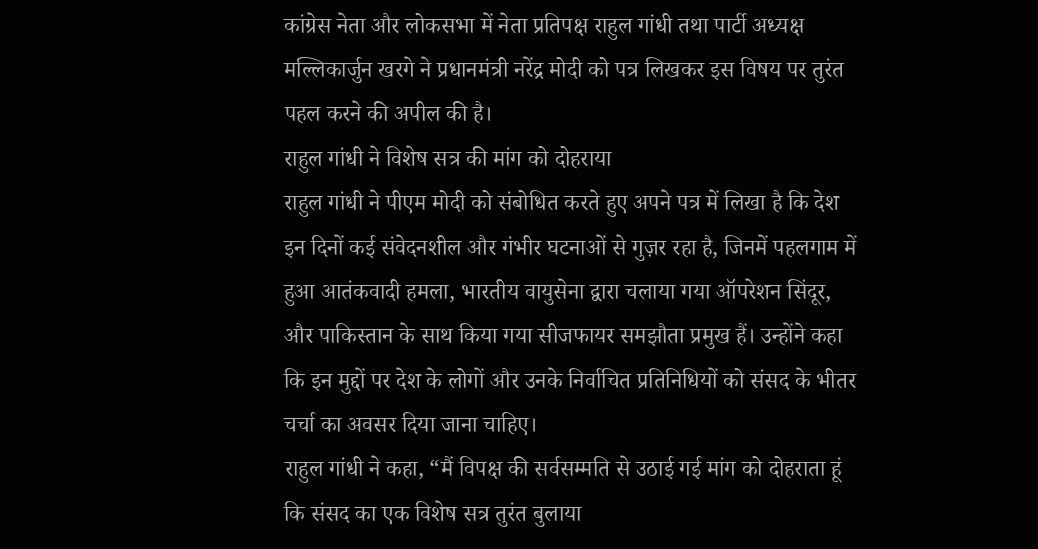कांग्रेस नेता और लोकसभा में नेता प्रतिपक्ष राहुल गांधी तथा पार्टी अध्यक्ष मल्लिकार्जुन खरगे ने प्रधानमंत्री नरेंद्र मोदी को पत्र लिखकर इस विषय पर तुरंत पहल करने की अपील की है।
राहुल गांधी ने विशेष सत्र की मांग को दोहराया
राहुल गांधी ने पीएम मोदी को संबोधित करते हुए अपने पत्र में लिखा है कि देश इन दिनों कई संवेदनशील और गंभीर घटनाओं से गुज़र रहा है, जिनमें पहलगाम में हुआ आतंकवादी हमला, भारतीय वायुसेना द्वारा चलाया गया ऑपरेशन सिंदूर, और पाकिस्तान के साथ किया गया सीजफायर समझौता प्रमुख हैं। उन्होंने कहा कि इन मुद्दों पर देश के लोगों और उनके निर्वाचित प्रतिनिधियों को संसद के भीतर चर्चा का अवसर दिया जाना चाहिए।
राहुल गांधी ने कहा, “मैं विपक्ष की सर्वसम्मति से उठाई गई मांग को दोहराता हूं कि संसद का एक विशेष सत्र तुरंत बुलाया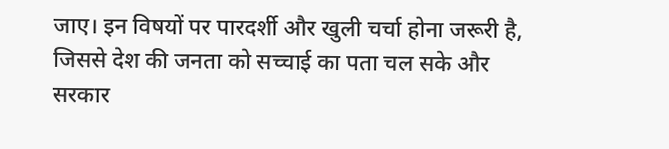जाए। इन विषयों पर पारदर्शी और खुली चर्चा होना जरूरी है, जिससे देश की जनता को सच्चाई का पता चल सके और सरकार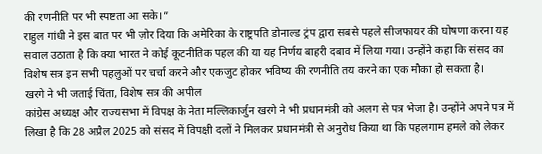की रणनीति पर भी स्पष्टता आ सके।”
राहुल गांधी ने इस बात पर भी ज़ोर दिया कि अमेरिका के राष्ट्रपति डोनाल्ड ट्रंप द्वारा सबसे पहले सीजफायर की घोषणा करना यह सवाल उठाता है कि क्या भारत ने कोई कूटनीतिक पहल की या यह निर्णय बाहरी दबाव में लिया गया। उन्होंने कहा कि संसद का विशेष सत्र इन सभी पहलुओं पर चर्चा करने और एकजुट होकर भविष्य की रणनीति तय करने का एक मौका हो सकता है।
खरगे ने भी जताई चिंता, विशेष सत्र की अपील
कांग्रेस अध्यक्ष और राज्यसभा में विपक्ष के नेता मल्लिकार्जुन खरगे ने भी प्रधानमंत्री को अलग से पत्र भेजा है। उन्होंने अपने पत्र में लिखा है कि 28 अप्रैल 2025 को संसद में विपक्षी दलों ने मिलकर प्रधानमंत्री से अनुरोध किया था कि पहलगाम हमले को लेकर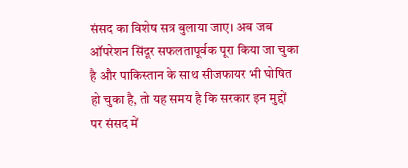संसद का विशेष सत्र बुलाया जाए। अब जब ऑपरेशन सिंदूर सफलतापूर्वक पूरा किया जा चुका है और पाकिस्तान के साथ सीजफायर भी घोषित हो चुका है, तो यह समय है कि सरकार इन मुद्दों पर संसद में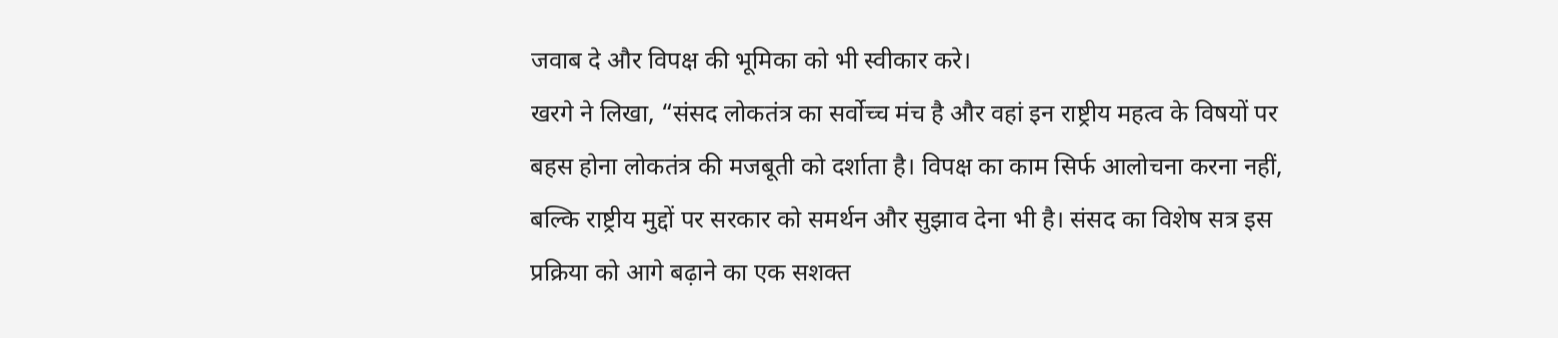जवाब दे और विपक्ष की भूमिका को भी स्वीकार करे।
खरगे ने लिखा, “संसद लोकतंत्र का सर्वोच्च मंच है और वहां इन राष्ट्रीय महत्व के विषयों पर बहस होना लोकतंत्र की मजबूती को दर्शाता है। विपक्ष का काम सिर्फ आलोचना करना नहीं, बल्कि राष्ट्रीय मुद्दों पर सरकार को समर्थन और सुझाव देना भी है। संसद का विशेष सत्र इस प्रक्रिया को आगे बढ़ाने का एक सशक्त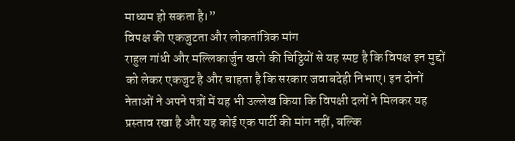माध्यम हो सकता है।”
विपक्ष की एकजुटता और लोकतांत्रिक मांग
राहुल गांधी और मल्लिकार्जुन खरगे की चिट्ठियों से यह स्पष्ट है कि विपक्ष इन मुद्दों को लेकर एकजुट है और चाहता है कि सरकार जवाबदेही निभाए। इन दोनों नेताओं ने अपने पत्रों में यह भी उल्लेख किया कि विपक्षी दलों ने मिलकर यह प्रस्ताव रखा है और यह कोई एक पार्टी की मांग नहीं, बल्कि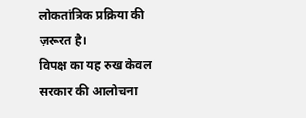लोकतांत्रिक प्रक्रिया की ज़रूरत है।
विपक्ष का यह रुख केवल सरकार की आलोचना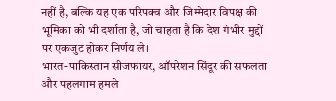नहीं है, बल्कि यह एक परिपक्व और जिम्मेदार विपक्ष की भूमिका को भी दर्शाता है, जो चाहता है कि देश गंभीर मुद्दों पर एकजुट होकर निर्णय ले।
भारत-पाकिस्तान सीजफायर, ऑपरेशन सिंदूर की सफलता और पहलगाम हमले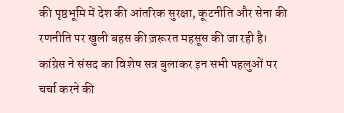की पृष्ठभूमि में देश की आंतरिक सुरक्षा, कूटनीति और सेना की रणनीति पर खुली बहस की ज़रूरत महसूस की जा रही है। कांग्रेस ने संसद का विशेष सत्र बुलाकर इन सभी पहलुओं पर चर्चा करने की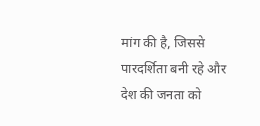मांग की है, जिससे पारदर्शिता बनी रहे और देश की जनता को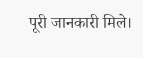पूरी जानकारी मिले।